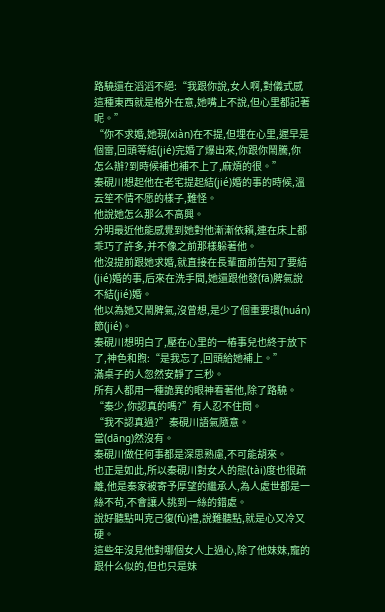路驍還在滔滔不絕:“我跟你說,女人啊,對儀式感這種東西就是格外在意,她嘴上不說,但心里都記著呢。”
“你不求婚,她現(xiàn)在不提,但埋在心里,遲早是個雷,回頭等結(jié)完婚了爆出來,你跟你鬧騰,你怎么辦?到時候補也補不上了,麻煩的很。”
秦硯川想起他在老宅提起結(jié)婚的事的時候,溫云笙不情不愿的樣子,難怪。
他說她怎么那么不高興。
分明最近他能感覺到她對他漸漸依賴,連在床上都乖巧了許多,并不像之前那樣躲著他。
他沒提前跟她求婚,就直接在長輩面前告知了要結(jié)婚的事,后來在洗手間,她還跟他發(fā)脾氣說不結(jié)婚。
他以為她又鬧脾氣,沒曾想,是少了個重要環(huán)節(jié)。
秦硯川想明白了,壓在心里的一樁事兒也終于放下了,神色和煦:“是我忘了,回頭給她補上。”
滿桌子的人忽然安靜了三秒。
所有人都用一種詭異的眼神看著他,除了路驍。
“秦少,你認真的嗎?”有人忍不住問。
“我不認真過?”秦硯川語氣隨意。
當(dāng)然沒有。
秦硯川做任何事都是深思熟慮,不可能胡來。
也正是如此,所以秦硯川對女人的態(tài)度也很疏離,他是秦家被寄予厚望的繼承人,為人處世都是一絲不茍,不會讓人挑到一絲的錯處。
說好聽點叫克己復(fù)禮,說難聽點,就是心又冷又硬。
這些年沒見他對哪個女人上過心,除了他妹妹,寵的跟什么似的,但也只是妹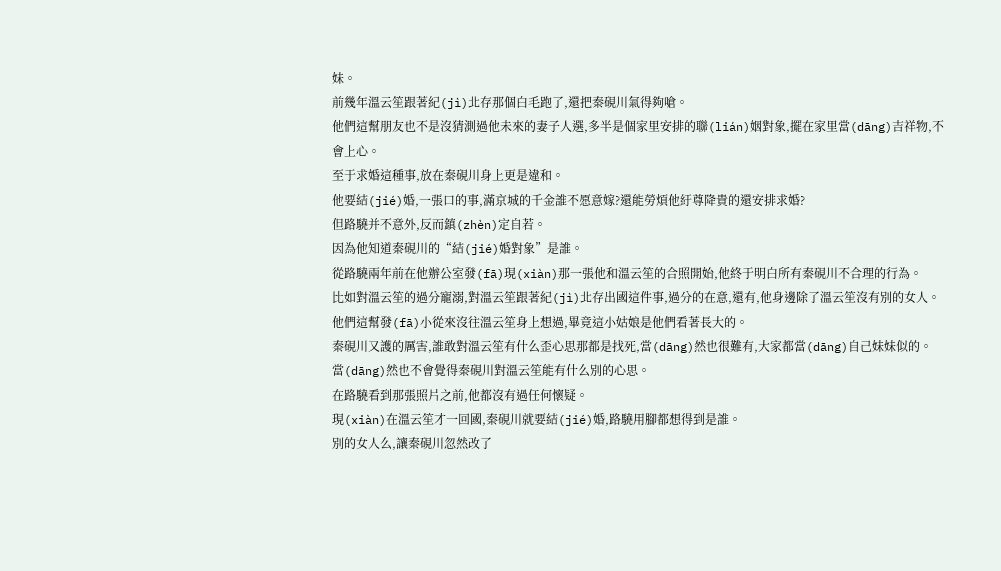妹。
前幾年溫云笙跟著紀(jì)北存那個白毛跑了,還把秦硯川氣得夠嗆。
他們這幫朋友也不是沒猜測過他未來的妻子人選,多半是個家里安排的聯(lián)姻對象,擺在家里當(dāng)吉祥物,不會上心。
至于求婚這種事,放在秦硯川身上更是違和。
他要結(jié)婚,一張口的事,滿京城的千金誰不愿意嫁?還能勞煩他紆尊降貴的還安排求婚?
但路驍并不意外,反而鎮(zhèn)定自若。
因為他知道秦硯川的“結(jié)婚對象”是誰。
從路驍兩年前在他辦公室發(fā)現(xiàn)那一張他和溫云笙的合照開始,他終于明白所有秦硯川不合理的行為。
比如對溫云笙的過分寵溺,對溫云笙跟著紀(jì)北存出國這件事,過分的在意,還有,他身邊除了溫云笙沒有別的女人。
他們這幫發(fā)小從來沒往溫云笙身上想過,畢竟這小姑娘是他們看著長大的。
秦硯川又護的厲害,誰敢對溫云笙有什么歪心思那都是找死,當(dāng)然也很難有,大家都當(dāng)自己妹妹似的。
當(dāng)然也不會覺得秦硯川對溫云笙能有什么別的心思。
在路驍看到那張照片之前,他都沒有過任何懷疑。
現(xiàn)在溫云笙才一回國,秦硯川就要結(jié)婚,路驍用腳都想得到是誰。
別的女人么,讓秦硯川忽然改了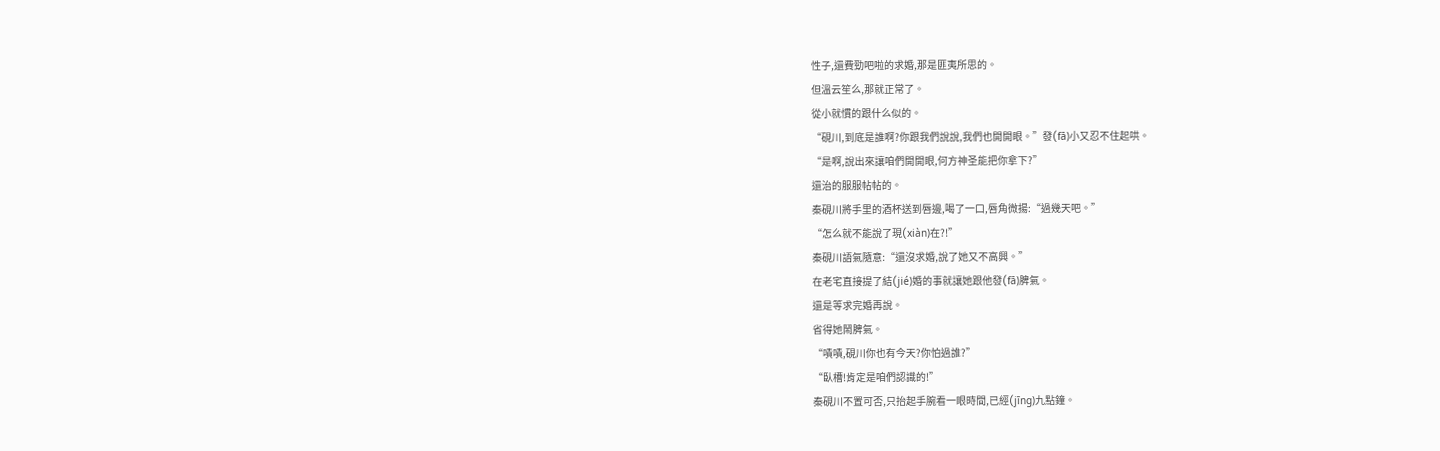性子,還費勁吧啦的求婚,那是匪夷所思的。
但溫云笙么,那就正常了。
從小就慣的跟什么似的。
“硯川,到底是誰啊?你跟我們說說,我們也開開眼。”發(fā)小又忍不住起哄。
“是啊,說出來讓咱們開開眼,何方神圣能把你拿下?”
還治的服服帖帖的。
秦硯川將手里的酒杯送到唇邊,喝了一口,唇角微揚:“過幾天吧。”
“怎么就不能說了現(xiàn)在?!”
秦硯川語氣隨意:“還沒求婚,說了她又不高興。”
在老宅直接提了結(jié)婚的事就讓她跟他發(fā)脾氣。
還是等求完婚再說。
省得她鬧脾氣。
“嘖嘖,硯川你也有今天?你怕過誰?”
“臥槽!肯定是咱們認識的!”
秦硯川不置可否,只抬起手腕看一眼時間,已經(jīng)九點鐘。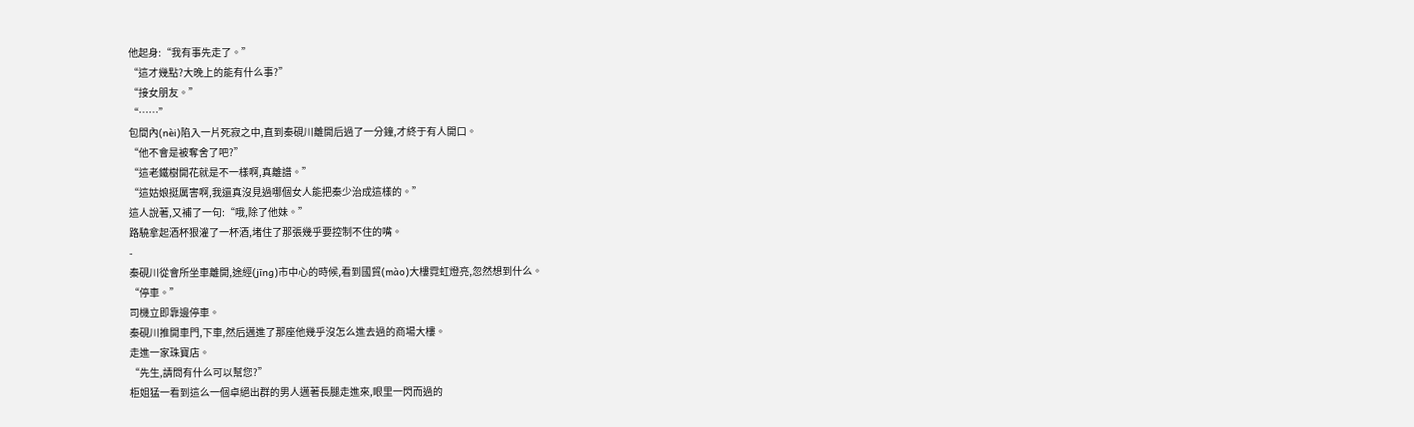他起身:“我有事先走了。”
“這才幾點?大晚上的能有什么事?”
“接女朋友。”
“……”
包間內(nèi)陷入一片死寂之中,直到秦硯川離開后過了一分鐘,才終于有人開口。
“他不會是被奪舍了吧?”
“這老鐵樹開花就是不一樣啊,真離譜。”
“這姑娘挺厲害啊,我還真沒見過哪個女人能把秦少治成這樣的。”
這人說著,又補了一句:“哦,除了他妹。”
路驍拿起酒杯狠灌了一杯酒,堵住了那張幾乎要控制不住的嘴。
-
秦硯川從會所坐車離開,途經(jīng)市中心的時候,看到國貿(mào)大樓霓虹燈亮,忽然想到什么。
“停車。”
司機立即靠邊停車。
秦硯川推開車門,下車,然后邁進了那座他幾乎沒怎么進去過的商場大樓。
走進一家珠寶店。
“先生,請問有什么可以幫您?”
柜姐猛一看到這么一個卓絕出群的男人邁著長腿走進來,眼里一閃而過的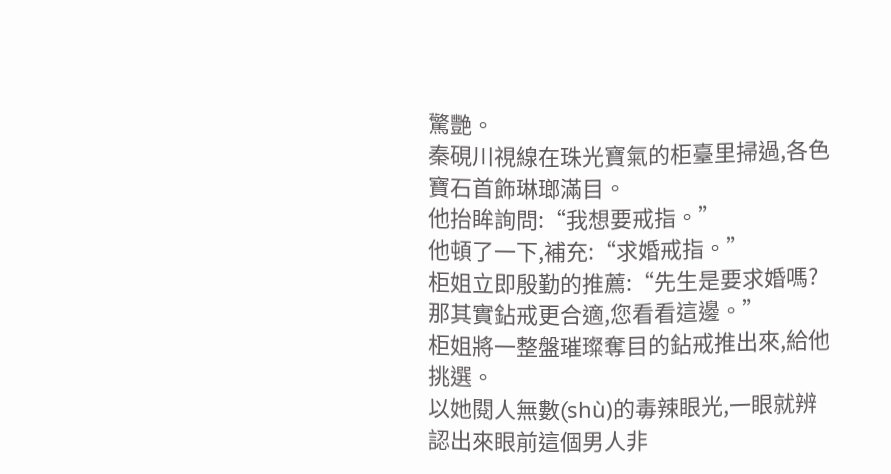驚艷。
秦硯川視線在珠光寶氣的柜臺里掃過,各色寶石首飾琳瑯滿目。
他抬眸詢問:“我想要戒指。”
他頓了一下,補充:“求婚戒指。”
柜姐立即殷勤的推薦:“先生是要求婚嗎?那其實鉆戒更合適,您看看這邊。”
柜姐將一整盤璀璨奪目的鉆戒推出來,給他挑選。
以她閱人無數(shù)的毒辣眼光,一眼就辨認出來眼前這個男人非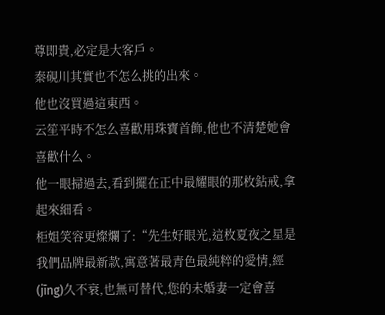尊即貴,必定是大客戶。
秦硯川其實也不怎么挑的出來。
他也沒買過這東西。
云笙平時不怎么喜歡用珠寶首飾,他也不清楚她會喜歡什么。
他一眼掃過去,看到擺在正中最耀眼的那枚鉆戒,拿起來細看。
柜姐笑容更燦爛了:“先生好眼光,這枚夏夜之星是我們品牌最新款,寓意著最青色最純粹的愛情,經(jīng)久不衰,也無可替代,您的未婚妻一定會喜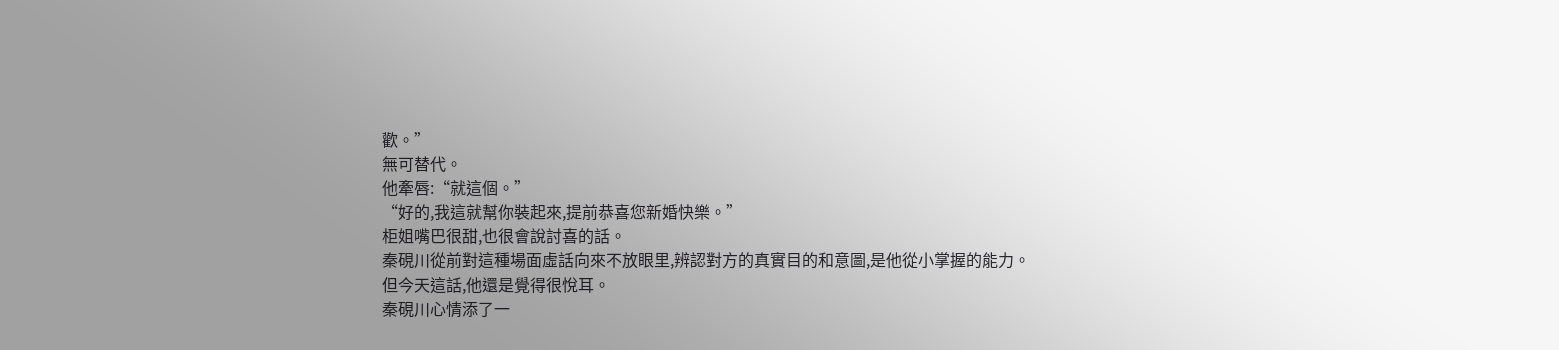歡。”
無可替代。
他牽唇:“就這個。”
“好的,我這就幫你裝起來,提前恭喜您新婚快樂。”
柜姐嘴巴很甜,也很會說討喜的話。
秦硯川從前對這種場面虛話向來不放眼里,辨認對方的真實目的和意圖,是他從小掌握的能力。
但今天這話,他還是覺得很悅耳。
秦硯川心情添了一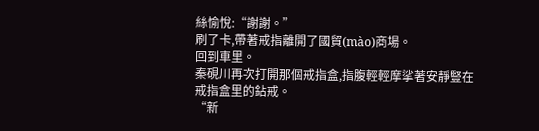絲愉悅:“謝謝。”
刷了卡,帶著戒指離開了國貿(mào)商場。
回到車里。
秦硯川再次打開那個戒指盒,指腹輕輕摩挲著安靜豎在戒指盒里的鉆戒。
“新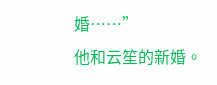婚……”
他和云笙的新婚。